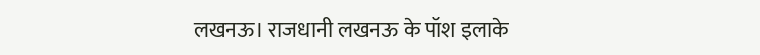लखनऊ। राजधानी लखनऊ के पॉश इलाके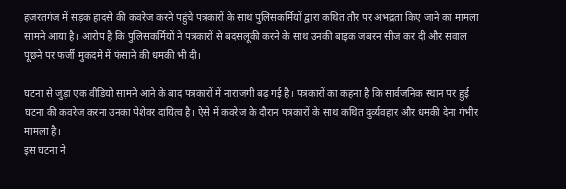हजरतगंज में सड़क हादसे की कवरेज करने पहुंचे पत्रकारों के साथ पुलिसकर्मियों द्वारा कथित तौर पर अभद्रता किए जाने का मामला सामने आया है। आरोप है कि पुलिसकर्मियों ने पत्रकारों से बदसलूकी करने के साथ उनकी बाइक जबरन सीज कर दी और सवाल पूछने पर फर्जी मुकदमे में फंसाने की धमकी भी दी।

घटना से जुड़ा एक वीडियो सामने आने के बाद पत्रकारों में नाराजगी बढ़ गई है। पत्रकारों का कहना है कि सार्वजनिक स्थान पर हुई घटना की कवरेज करना उनका पेशेवर दायित्व है। ऐसे में कवरेज के दौरान पत्रकारों के साथ कथित दुर्व्यवहार और धमकी देना गंभीर मामला है।
इस घटना ने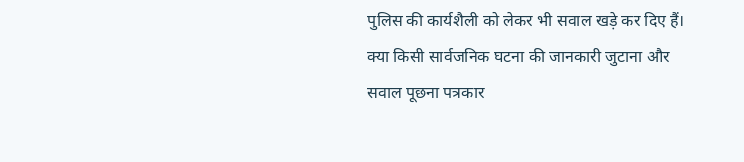पुलिस की कार्यशैली को लेकर भी सवाल खड़े कर दिए हैं। क्या किसी सार्वजनिक घटना की जानकारी जुटाना और सवाल पूछना पत्रकार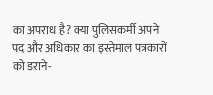का अपराध है? क्या पुलिसकर्मी अपने पद और अधिकार का इस्तेमाल पत्रकारों को डराने-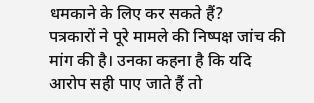धमकाने के लिए कर सकते हैं?
पत्रकारों ने पूरे मामले की निष्पक्ष जांच की मांग की है। उनका कहना है कि यदि आरोप सही पाए जाते हैं तो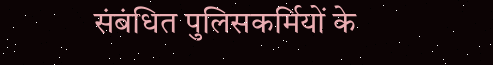संबंधित पुलिसकर्मियों के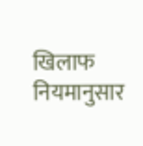खिलाफ नियमानुसार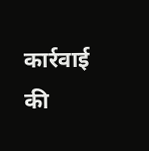कार्रवाई की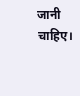जानी चाहिए।